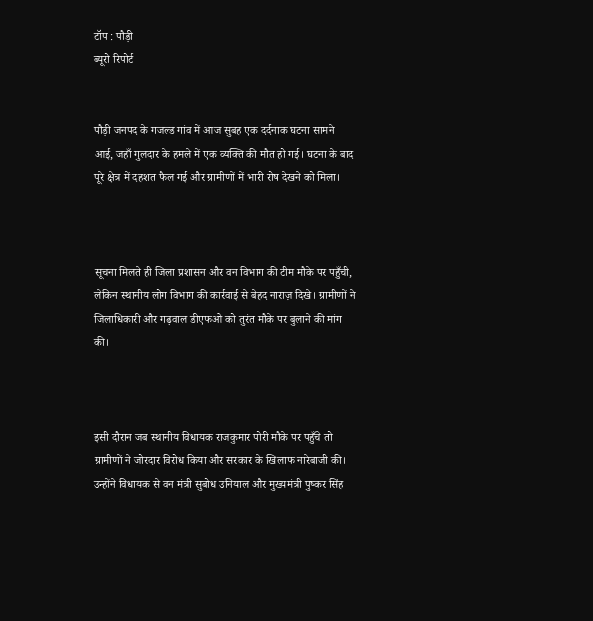टॉप : पौड़ी
ब्यूरो रिपोर्ट


पौड़ी जनपद के गजल्ड गांव में आज सुबह एक दर्दनाक घटना सामने आई, जहाँ गुलदार के हमले में एक व्यक्ति की मौत हो गई। घटना के बाद पूरे क्षेत्र में दहशत फैल गई और ग्रामीणों में भारी रोष देखने को मिला।



सूचना मिलते ही जिला प्रशासन और वन विभाग की टीम मौके पर पहुँची, लेकिन स्थानीय लोग विभाग की कार्रवाई से बेहद नाराज़ दिखे। ग्रामीणों ने जिलाधिकारी और गढ़वाल डीएफओ को तुरंत मौके पर बुलाने की मांग की।



इसी दौरान जब स्थानीय विधायक राजकुमार पोरी मौके पर पहुँचे तो ग्रामीणों ने जोरदार विरोध किया और सरकार के खिलाफ नारेबाजी की। उन्होंने विधायक से वन मंत्री सुबोध उनियाल और मुख्यमंत्री पुष्कर सिंह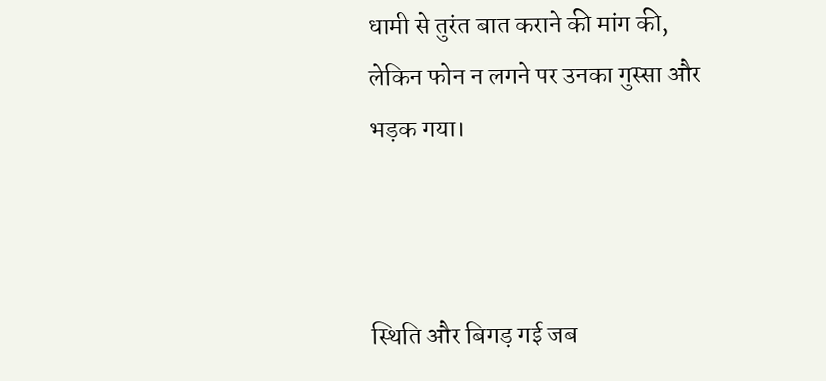धामी से तुरंत बात कराने की मांग की, लेकिन फोन न लगने पर उनका गुस्सा और भड़क गया।



स्थिति और बिगड़ गई जब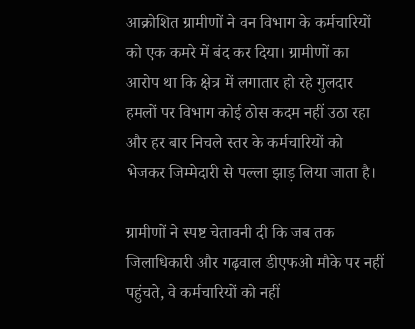आक्रोशित ग्रामीणों ने वन विभाग के कर्मचारियों को एक कमरे में बंद कर दिया। ग्रामीणों का आरोप था कि क्षेत्र में लगातार हो रहे गुलदार हमलों पर विभाग कोई ठोस कदम नहीं उठा रहा और हर बार निचले स्तर के कर्मचारियों को भेजकर जिम्मेदारी से पल्ला झाड़ लिया जाता है।

ग्रामीणों ने स्पष्ट चेतावनी दी कि जब तक जिलाधिकारी और गढ़वाल डीएफओ मौके पर नहीं पहुंचते, वे कर्मचारियों को नहीं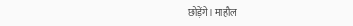छोड़ेंगे। माहौल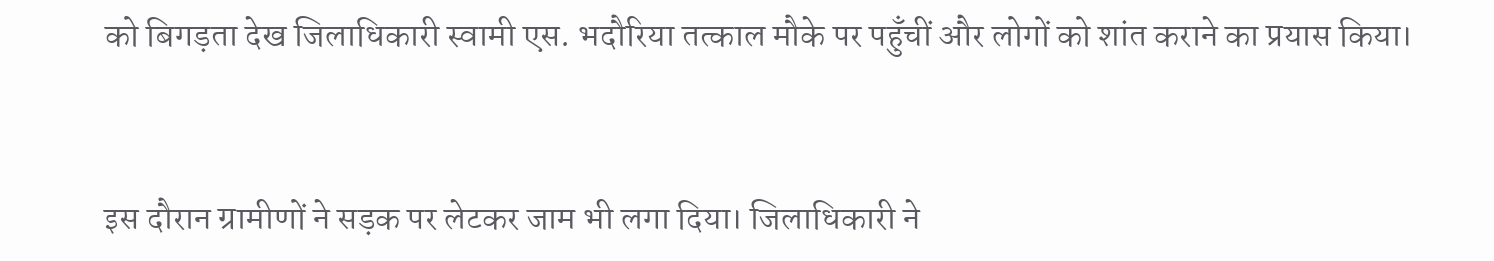को बिगड़ता देख जिलाधिकारी स्वामी एस. भदौरिया तत्काल मौके पर पहुँचीं और लोगों को शांत कराने का प्रयास किया।


इस दौरान ग्रामीणों ने सड़क पर लेटकर जाम भी लगा दिया। जिलाधिकारी ने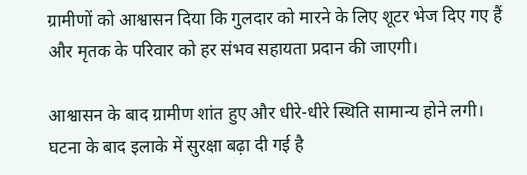ग्रामीणों को आश्वासन दिया कि गुलदार को मारने के लिए शूटर भेज दिए गए हैं और मृतक के परिवार को हर संभव सहायता प्रदान की जाएगी।

आश्वासन के बाद ग्रामीण शांत हुए और धीरे-धीरे स्थिति सामान्य होने लगी। घटना के बाद इलाके में सुरक्षा बढ़ा दी गई है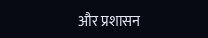और प्रशासन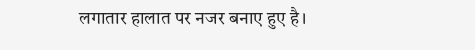लगातार हालात पर नजर बनाए हुए है।